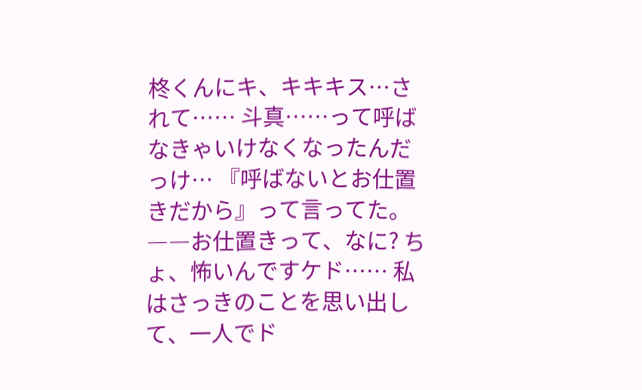柊くんにキ、キキキス…されて…… 斗真……って呼ばなきゃいけなくなったんだっけ… 『呼ばないとお仕置きだから』って言ってた。 ――お仕置きって、なに? ちょ、怖いんですケド…… 私はさっきのことを思い出して、一人でド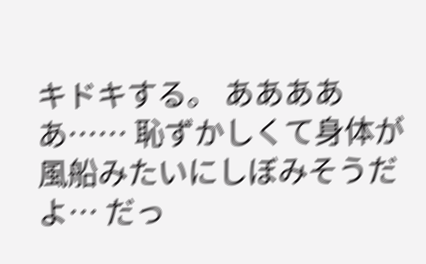キドキする。 あああああ…… 恥ずかしくて身体が風船みたいにしぼみそうだよ… だっ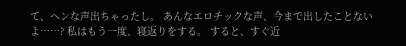て、ヘンな声出ちゃったし。 あんなエロチックな声、今まで出したことないよ……? 私はもう一度、寝返りをする。 すると、すぐ近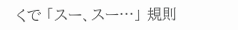くで 「スー、スー…」 規則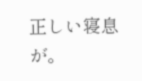正しい寝息が。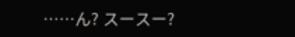……ん? スースー?